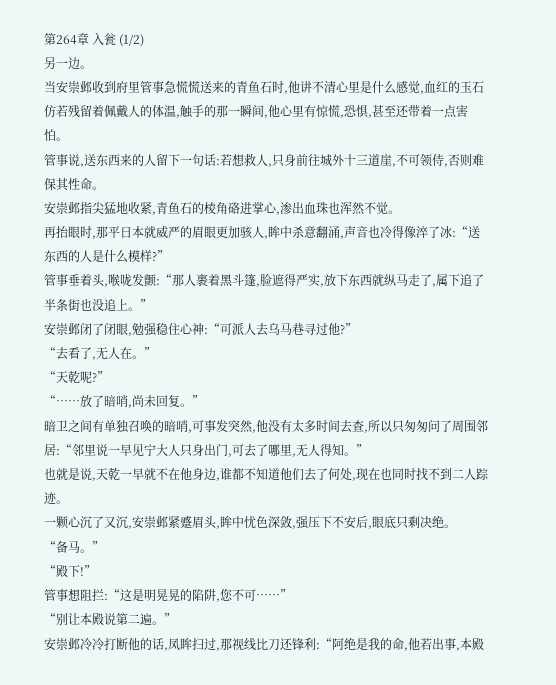第264章 入瓮 (1/2)
另一边。
当安崇邺收到府里管事急慌慌送来的青鱼石时,他讲不清心里是什么感觉,血红的玉石仿若残留着佩戴人的体温,触手的那一瞬间,他心里有惊慌,恐惧,甚至还带着一点害怕。
管事说,送东西来的人留下一句话:若想救人,只身前往城外十三道崖,不可领侍,否则难保其性命。
安崇邺指尖猛地收紧,青鱼石的棱角硌进掌心,渗出血珠也浑然不觉。
再抬眼时,那平日本就威严的眉眼更加骇人,眸中杀意翻涌,声音也冷得像淬了冰:“送东西的人是什么模样?”
管事垂着头,喉咙发颤:“那人裹着黑斗篷,脸遮得严实,放下东西就纵马走了,属下追了半条街也没追上。”
安崇邺闭了闭眼,勉强稳住心神:“可派人去乌马巷寻过他?”
“去看了,无人在。”
“天乾呢?”
“……放了暗哨,尚未回复。”
暗卫之间有单独召唤的暗哨,可事发突然,他没有太多时间去查,所以只匆匆问了周围邻居:“邻里说一早见宁大人只身出门,可去了哪里,无人得知。”
也就是说,天乾一早就不在他身边,谁都不知道他们去了何处,现在也同时找不到二人踪迹。
一颗心沉了又沉,安崇邺紧蹙眉头,眸中忧色深敛,强压下不安后,眼底只剩决绝。
“备马。”
“殿下!”
管事想阻拦:“这是明晃晃的陷阱,您不可……”
“别让本殿说第二遍。”
安崇邺冷冷打断他的话,凤眸扫过,那视线比刀还锋利:“阿绝是我的命,他若出事,本殿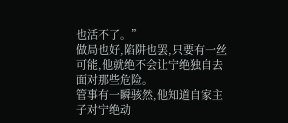也活不了。”
做局也好,陷阱也罢,只要有一丝可能,他就绝不会让宁绝独自去面对那些危险。
管事有一瞬骇然,他知道自家主子对宁绝动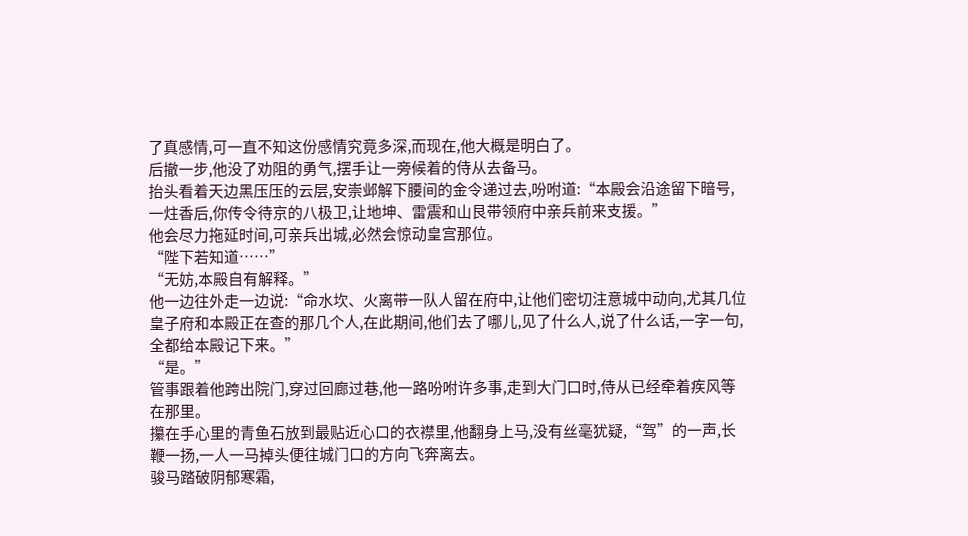了真感情,可一直不知这份感情究竟多深,而现在,他大概是明白了。
后撤一步,他没了劝阻的勇气,摆手让一旁候着的侍从去备马。
抬头看着天边黑压压的云层,安崇邺解下腰间的金令递过去,吩咐道:“本殿会沿途留下暗号,一炷香后,你传令待京的八极卫,让地坤、雷震和山艮带领府中亲兵前来支援。”
他会尽力拖延时间,可亲兵出城,必然会惊动皇宫那位。
“陛下若知道……”
“无妨,本殿自有解释。”
他一边往外走一边说:“命水坎、火离带一队人留在府中,让他们密切注意城中动向,尤其几位皇子府和本殿正在查的那几个人,在此期间,他们去了哪儿,见了什么人,说了什么话,一字一句,全都给本殿记下来。”
“是。”
管事跟着他跨出院门,穿过回廊过巷,他一路吩咐许多事,走到大门口时,侍从已经牵着疾风等在那里。
攥在手心里的青鱼石放到最贴近心口的衣襟里,他翻身上马,没有丝毫犹疑,“驾”的一声,长鞭一扬,一人一马掉头便往城门口的方向飞奔离去。
骏马踏破阴郁寒霜,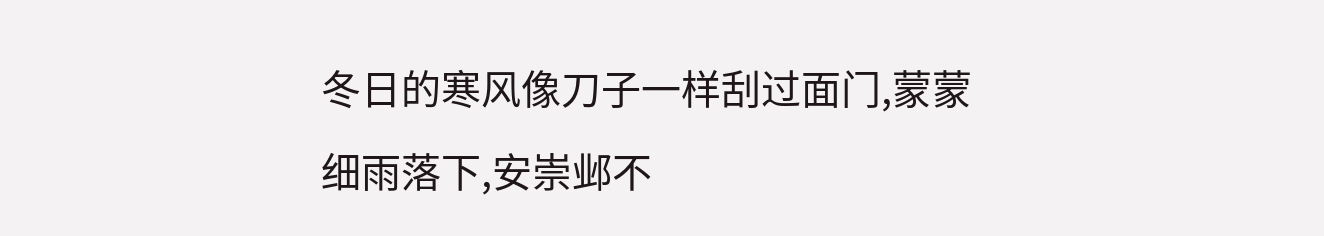冬日的寒风像刀子一样刮过面门,蒙蒙细雨落下,安崇邺不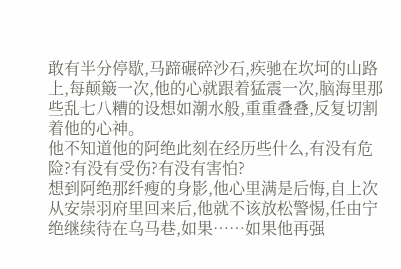敢有半分停歇,马蹄碾碎沙石,疾驰在坎坷的山路上,每颠簸一次,他的心就跟着猛震一次,脑海里那些乱七八糟的设想如潮水般,重重叠叠,反复切割着他的心神。
他不知道他的阿绝此刻在经历些什么,有没有危险?有没有受伤?有没有害怕?
想到阿绝那纤瘦的身影,他心里满是后悔,自上次从安崇羽府里回来后,他就不该放松警惕,任由宁绝继续待在乌马巷,如果……如果他再强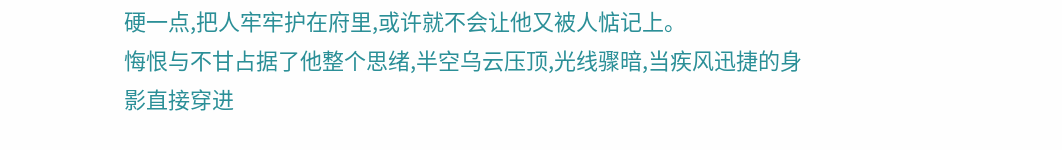硬一点,把人牢牢护在府里,或许就不会让他又被人惦记上。
悔恨与不甘占据了他整个思绪,半空乌云压顶,光线骤暗,当疾风迅捷的身影直接穿进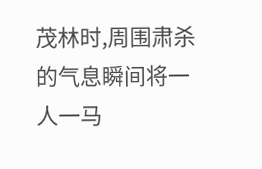茂林时,周围肃杀的气息瞬间将一人一马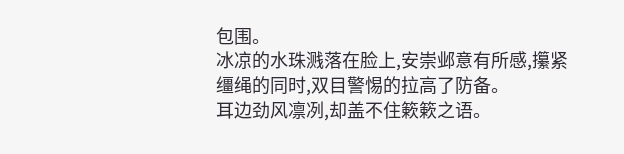包围。
冰凉的水珠溅落在脸上,安崇邺意有所感,攥紧缰绳的同时,双目警惕的拉高了防备。
耳边劲风凛冽,却盖不住簌簌之语。